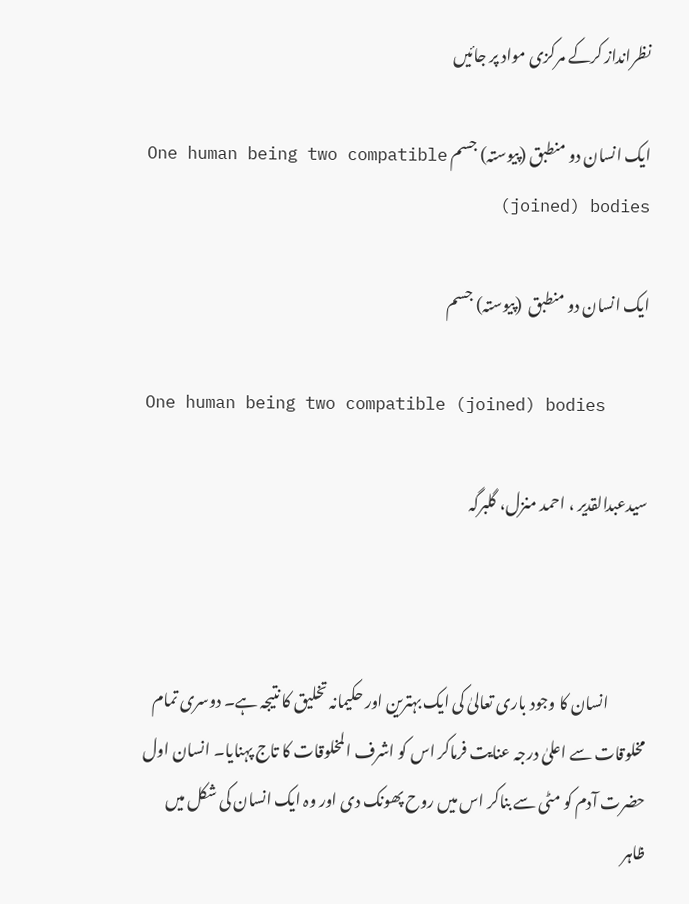نظرانداز کرکے مرکزی مواد پر جائیں

ایک انسان دو منطبق (پیوستہ) جسم One human being two compatible (joined) bodies

ایک انسان دو منطبق  (پیوستہ) جسم

One human being two compatible (joined) bodies

سیدعبدالقدیر ، احمد منزل، گلبرگہ



            انسان کا وجود باری تعالیٰ کی ایک بہترین اور حکیمانہ تخلیق کا نتیجہ ہے۔ دوسری تمام مخلوقات سے اعلیٰ درجہ عنایت فرماکر اس کو اشرف المخلوقات کا تاج پہنایا۔ انسان اول حضرت آدم کو مٹی سے بناکر اس میں روح پھونک دی اور وہ ایک انسان کی شکل میں ظاہر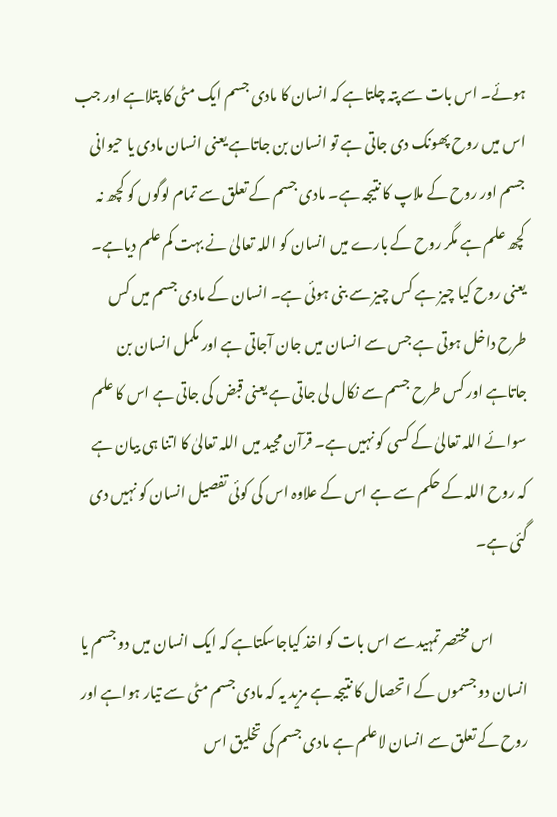ہوئے۔ اس بات سے پتہ چلتاہے کہ انسان کا مادی جسم ایک مٹی کا پتلاہے اور جب اس میں روح پھونک دی جاتی ہے تو انسان بن جاتاہے یعنی انسان مادی یا حیوانی جسم اور روح کے ملاپ کا نتیجہ ہے۔ مادی جسم کے تعلق سے تمام لوگوں کو کچھ نہ کچھ علم ہے مگر روح کے بارے میں انسان کو اللہ تعالیٰ نے بہت کم علم دیاہے۔ یعنی روح کیا چیز ہے کس چیز سے بنی ہوئی ہے۔ انسان کے مادی جسم میں کس طرح داخل ہوتی ہے جس سے انسان میں جان آجاتی ہے اور مکمل انسان بن جاتاہے اور کس طرح جسم سے نکال لی جاتی ہے یعنی قبض کی جاتی ہے اس کا علم سوائے اللہ تعالیٰ کے کسی کو نہیں ہے۔ قرآن مجید میں اللہ تعالیٰ کا اتنا ہی بیان ہے کہ روح اللہ کے حکم سے ہے اس کے علاوہ اس کی کوئی تفصیل انسان کو نہیں دی گئی ہے۔

            اس مختصر تمہید سے اس بات کو اخذ کیاجاسکتاہے کہ ایک انسان میں دو جسم یا انسان دو جسموں کے اتحصال کا نتیجہ ہے مزید یہ کہ مادی جسم مٹی سے تیار ہواہے اور روح کے تعلق سے انسان لاعلم ہے مادی جسم کی تخلیق اس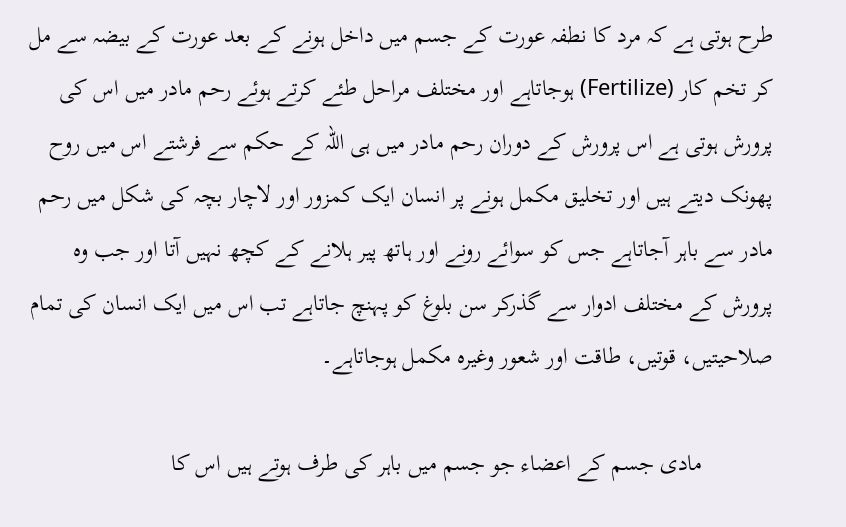طرح ہوتی ہے کہ مرد کا نطفہ عورت کے جسم میں داخل ہونے کے بعد عورت کے بیضہ سے مل کر تخم کار (Fertilize) ہوجاتاہے اور مختلف مراحل طئے کرتے ہوئے رحم مادر میں اس کی پرورش ہوتی ہے اس پرورش کے دوران رحم مادر میں ہی اللہ کے حکم سے فرشتے اس میں روح پھونک دیتے ہیں اور تخلیق مکمل ہونے پر انسان ایک کمزور اور لاچار بچہ کی شکل میں رحم مادر سے باہر آجاتاہے جس کو سوائے رونے اور ہاتھ پیر ہلانے کے کچھ نہیں آتا اور جب وہ پرورش کے مختلف ادوار سے گذرکر سن بلوغ کو پہنچ جاتاہے تب اس میں ایک انسان کی تمام صلاحیتیں، قوتیں، طاقت اور شعور وغیرہ مکمل ہوجاتاہے۔

            مادی جسم کے اعضاء جو جسم میں باہر کی طرف ہوتے ہیں اس کا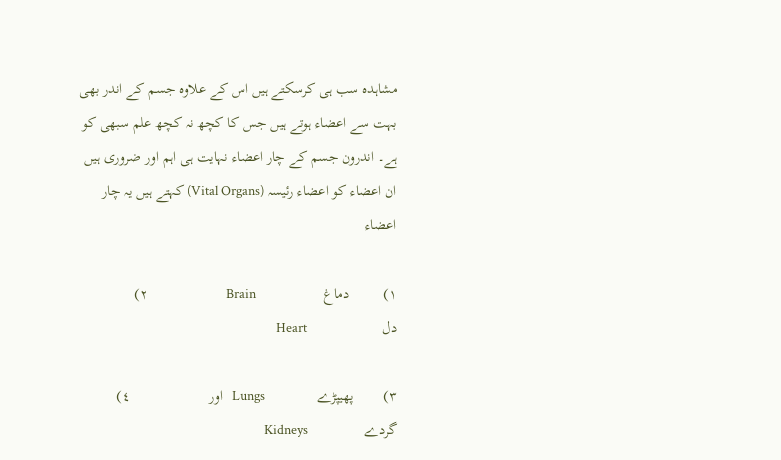مشاہدہ سب ہی کرسکتے ہیں اس کے علاوہ جسم کے اندر بھی بہت سے اعضاء ہوتے ہیں جس کا کچھ نہ کچھ علم سبھی کو ہے۔ اندرون جسم کے چار اعضاء نہایت ہی اہم اور ضروری ہیں ان اعضاء کو اعضاء رئیسہ (Vital Organs) کہتے ہیں یہ چار اعضاء

١)         دماغ                  Brain                          ٢)        دل                    Heart

٣)        پھیپڑے              Lungs   اور                     ٤)        گردے               Kidneys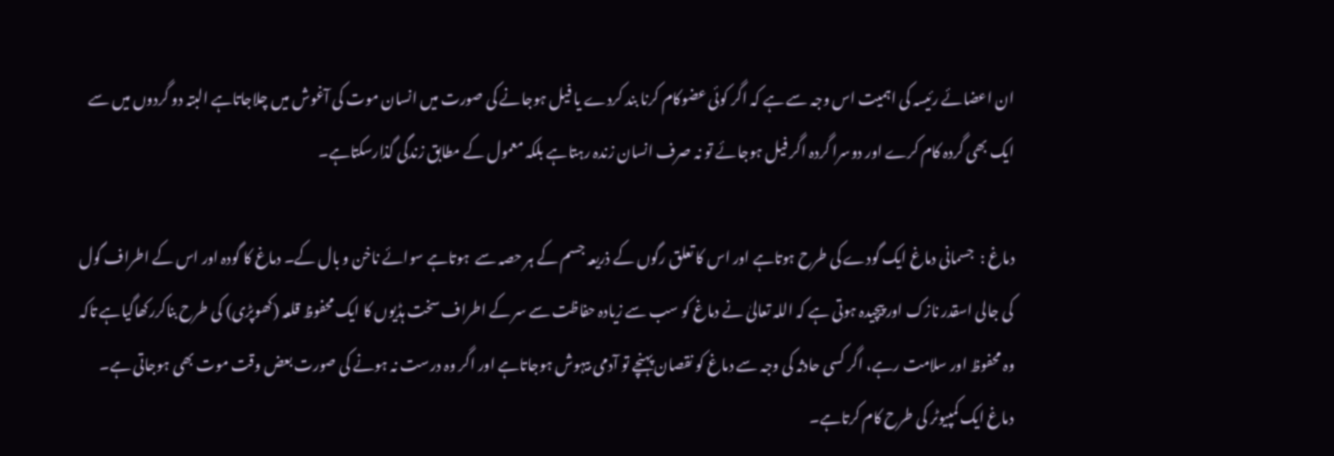ان اعضائے رئیسہ کی اہمیت اس وجہ سے ہے کہ اگر کوئی عضوکام کرنا بند کردے یا فیل ہوجانے کی صورت میں انسان موت کی آغوش میں چلاجاتاہے البتہ دو گردوں میں سے ایک بھی گردہ کام کرے اور دوسرا گردہ اگر فیل ہوجائے تو نہ صرف انسان زندہ رہتاہے بلکہ معمول کے مطابق زندگی گذارسکتاہے۔

دماغ :  جسمانی دماغ ایک گودے کی طرح ہوتاہے اور اس کا تعلق رگوں کے ذریعہ جسم کے ہر حصہ سے  ہوتاہے سوائے ناخن و بال کے۔ دماغ کا گودہ اور اس کے اطراف گول کی جالی اسقدر نازک اور پیچیدہ ہوتی ہے کہ اللہ تعالیٰ نے دماغ کو سب سے زیادہ حفاظت سے سر کے اطراف سخت ہڈیوں کا ایک محفوظ قلعہ (کھوپڑی) کی طرح بناکررکھاگیاہے تاکہ وہ محفوظ اور سلامت رہے، اگر کسی حادثہ کی وجہ سے دماغ کو نقصان پہنچے تو آدمی بیہوش ہوجاتاہے اور اگر وہ درست نہ ہونے کی صورت بعض وقت موت بھی ہوجاتی ہے۔ دماغ ایک کمپیوٹر کی طرح کام کرتاہے۔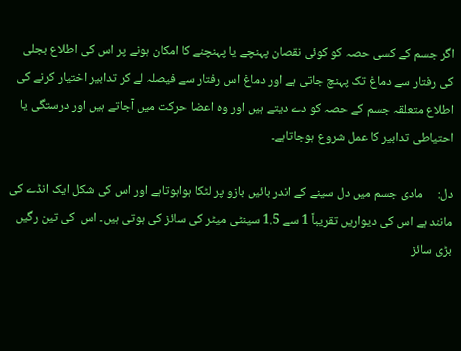اگر جسم کے کسی حصہ کو کوئی نقصان پہنچے یا پہنچنے کا امکان ہونے پر اس کی اطلاع بجلی کی رفتار سے دماغ تک پہنچ جاتی ہے اور دماغ اس رفتار سے فیصلہ لے کر تدابیر اختیار کرنے کی اطلاع متعلقہ جسم کے حصہ کو دے دیتے ہیں اور وہ اعضا حرکت میں آجاتے ہیں اور درستگی یا احتیاطی تدابیر کا عمل شروع ہوجاتاہے۔

دل:     مادی جسم میں دل سینے کے اندر بائیں بازو پر لٹکا ہواہوتاہے اور اس کی شکل ایک انڈے کی مانند ہے اس کی دیواریں تقریباً 1 سے 1.5 سینٹی میٹر کی سائز کی ہوتی ہیں۔ اس  کی تین رگیں بڑی سائز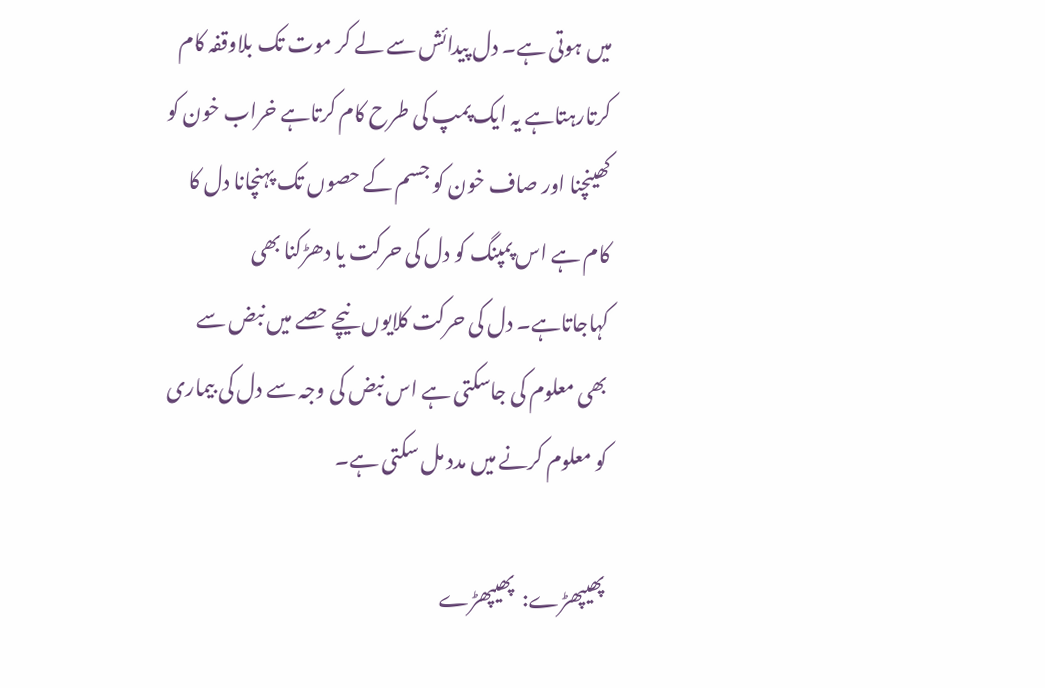میں ہوتی ہے۔ دل پیدائش سے لے کر موت تک بلاوقفہ کام کرتارہتاہے یہ ایک پمپ کی طرح کام کرتاہے خراب خون کو کھینچنا اور صاف خون کو جسم کے حصوں تک پہنچانا دل کا کام ہے اس پمپنگ کو دل کی حرکت یا دھڑکنا بھی کہاجاتاہے۔ دل کی حرکت کلایوں نیچے حصے میں نبض سے بھی معلوم کی جاسکتی ہے اس نبض کی وجہ سے دل کی بیماری کو معلوم کرنے میں مدد مل سکتی ہے۔

پھیپھڑے:  پھیپھڑے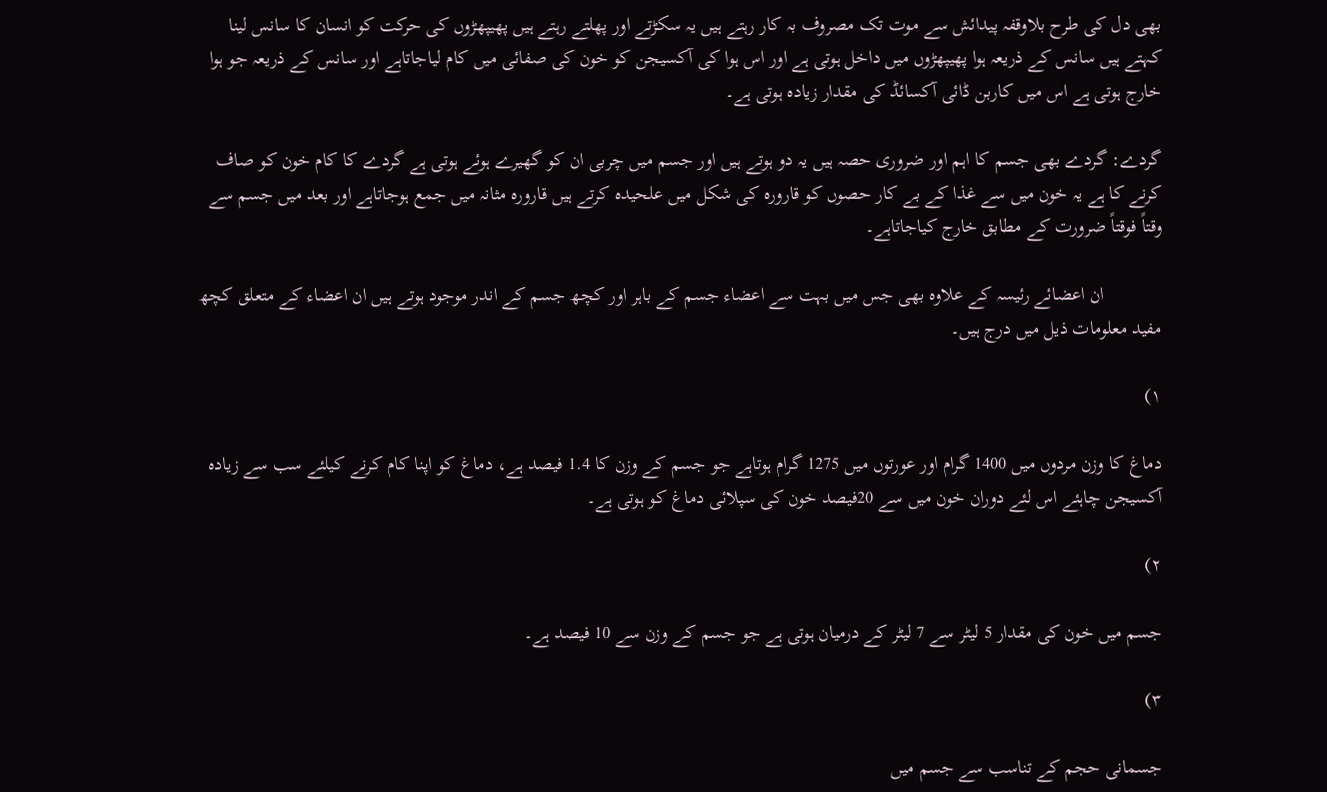بھی دل کی طرح بلاوقفہ پیدائش سے موت تک مصروف بہ کار رہتے ہیں یہ سکڑتے اور پھلتے رہتے ہیں پھیپھڑوں کی حرکت کو انسان کا سانس لینا کہتے ہیں سانس کے ذریعہ ہوا پھیپھڑوں میں داخل ہوتی ہے اور اس ہوا کی آکسیجن کو خون کی صفائی میں کام لیاجاتاہے اور سانس کے ذریعہ جو ہوا خارج ہوتی ہے اس میں کاربن ڈائی آکسائڈ کی مقدار زیادہ ہوتی ہے۔

گردے: گردے بھی جسم کا اہم اور ضروری حصہ ہیں یہ دو ہوتے ہیں اور جسم میں چربی ان کو گھیرے ہوئے ہوتی ہے گردے کا کام خون کو صاف کرنے کا ہے یہ خون میں سے غذا کے بے کار حصوں کو قارورہ کی شکل میں علحیدہ کرتے ہیں قارورہ مثانہ میں جمع ہوجاتاہے اور بعد میں جسم سے وقتاً فوقتاً ضرورت کے مطابق خارج کیاجاتاہے۔

            ان اعضائے رئیسہ کے علاوہ بھی جس میں بہت سے اعضاء جسم کے باہر اور کچھ جسم کے اندر موجود ہوتے ہیں ان اعضاء کے متعلق کچھ مفید معلومات ذیل میں درج ہیں۔

١)

دماغ کا وزن مردوں میں 1400 گرام اور عورتوں میں 1275 گرام ہوتاہے جو جسم کے وزن کا 1.4 فیصد ہے، دماغ کو اپنا کام کرنے کیلئے سب سے زیادہ آکسیجن چاہئے اس لئے دوران خون میں سے 20فیصد خون کی سپلائی دماغ کو ہوتی ہے۔

٢)

جسم میں خون کی مقدار 5 لیٹر سے 7 لیٹر کے درمیان ہوتی ہے جو جسم کے وزن سے 10 فیصد ہے۔

٣)

جسمانی حجم کے تناسب سے جسم میں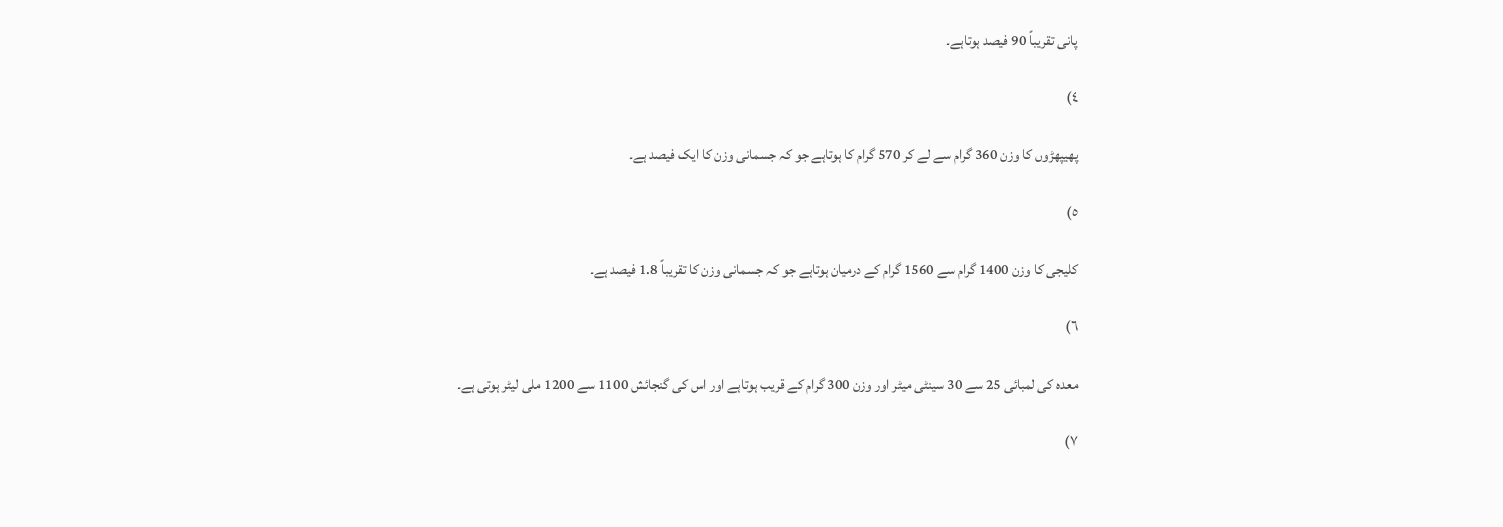پانی تقریباً 90 فیصد ہوتاہے۔

٤)

پھیپھڑوں کا وزن 360 گرام سے لے کر 570 گرام کا ہوتاہے جو کہ جسمانی وزن کا ایک فیصد ہے۔

٥)

کلیجی کا وزن 1400 گرام سے 1560 گرام کے درمیان ہوتاہے جو کہ جسمانی وزن کا تقریباً 1.8 فیصد ہے۔

٦)

معدہ کی لمبائی 25 سے 30 سینٹی میٹر اور وزن 300 گرام کے قریب ہوتاہے اور اس کی گنجائش 1100 سے 1200 ملی لیٹر ہوتی ہے۔

٧)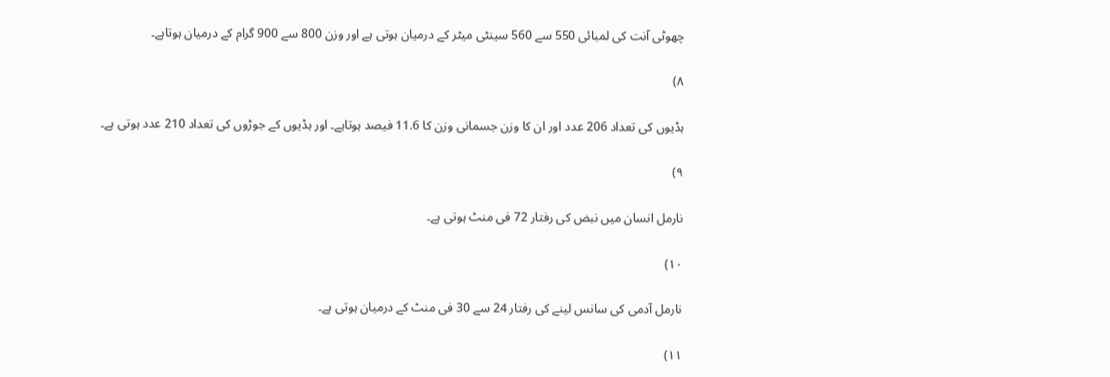چھوٹی آنت کی لمبائی 550 سے 560 سینٹی میٹر کے درمیان ہوتی ہے اور وزن 800 سے 900 گرام کے درمیان ہوتاہے۔

٨)

ہڈیوں کی تعداد 206 عدد اور ان کا وزن جسمانی وزن کا 11.6 فیصد ہوتاہے۔ اور ہڈیوں کے جوڑوں کی تعداد 210 عدد ہوتی ہے۔

٩)

نارمل انسان میں نبض کی رفتار 72 فی منٹ ہوتی ہے۔

١۰)

نارمل آدمی کی سانس لینے کی رفتار 24 سے 30 فی منٹ کے درمیان ہوتی ہے۔

١١)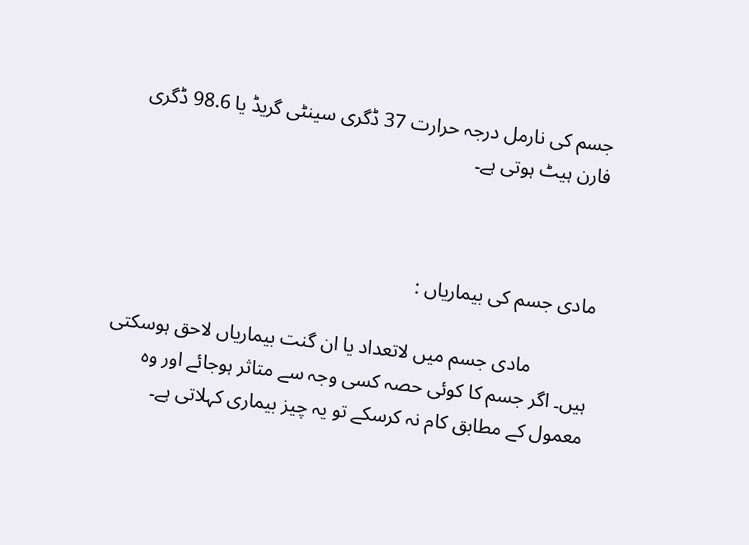جسم کی نارمل درجہ حرارت 37 ڈگری سینٹی گریڈ یا 98.6 ڈگری فارن ہیٹ ہوتی ہے۔



مادی جسم کی بیماریاں :

            مادی جسم میں لاتعداد یا ان گنت بیماریاں لاحق ہوسکتی ہیں۔ اگر جسم کا کوئی حصہ کسی وجہ سے متاثر ہوجائے اور وہ معمول کے مطابق کام نہ کرسکے تو یہ چیز بیماری کہلاتی ہے۔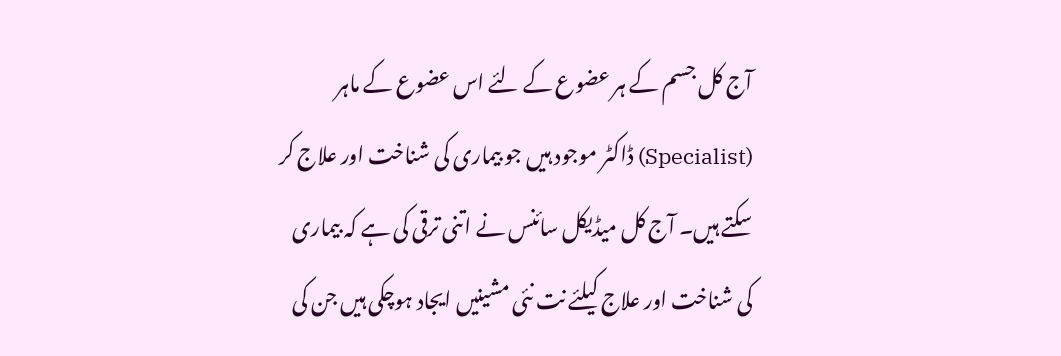آج کل جسم کے ہر عضوع کے لئے اس عضوع کے ماہر (Specialist) ڈاکٹر موجود ہیں جو بیماری کی شناخت اور علاج کر سکتے ہیں۔ آج کل میڈیکل سائنس نے اتنی ترقی کی ہے کہ بیماری کی شناخت اور علاج کیلئے نت نئی مشینیں ایجاد ہوچکی ہیں جن کی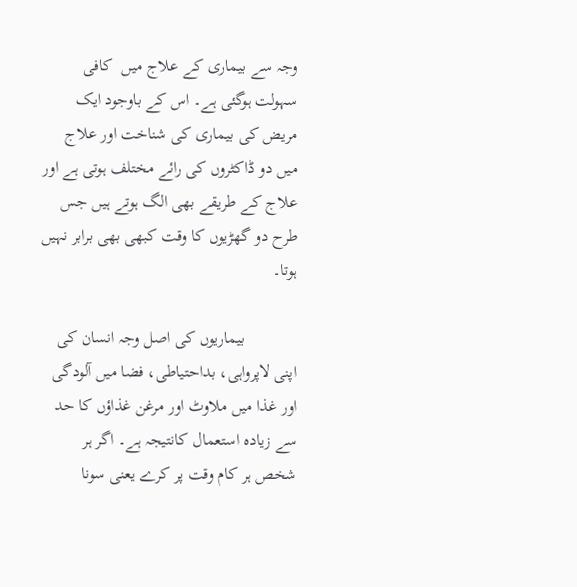وجہ سے بیماری کے علاج میں  کافی سہولت ہوگئی ہے۔ اس کے باوجود ایک مریض کی بیماری کی شناخت اور علاج میں دو ڈاکٹروں کی رائے مختلف ہوتی ہے اور علاج کے طریقے بھی الگ ہوتے ہیں جس طرح دو گھڑیوں کا وقت کبھی بھی برابر نہیں ہوتا۔

            بیماریوں کی اصل وجہ انسان کی اپنی لاپرواہی، بداحتیاطی، فضا میں آلودگی اور غذا میں ملاوٹ اور مرغن غذاؤں کا حد سے زیادہ استعمال کانتیجہ ہے۔ اگر ہر شخص ہر کام وقت پر کرے یعنی سونا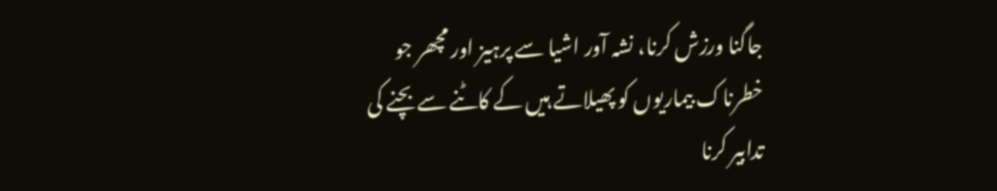جاگنا ورزش کرنا، نشہ آور اشیا سے پرہیز اور مچھر جو خطرناک بیماریوں کو پھیلاتے ہیں کے کاٹنے سے بچنے کی تدابیر کرنا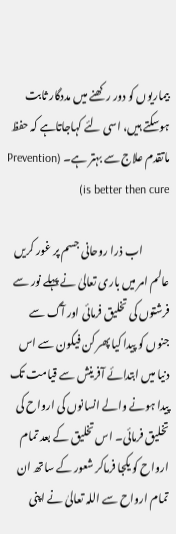بیماریوں کو دور رکھنے میں مددگار ثابت ہوسکتے ہیں، اسی لئے کہاجاتاہے کہ حفظ ماتقدم علاج سے بہتر ہے۔ (Prevention is better then cure)

            اب ذرا روحانی جسم پر غور کریں عالم امر میں باری تعالیٰ نے پہلے نور سے فرشتوں کی تخلیق فرمائی اور آگ سے جنوں کو پیدا کیا پھر کن فیکون سے اس دنیا میں ابتدائے آفرینش سے قیامت تک پیدا ہونے والے انسانوں کی ارواح کی تخلیق فرمائی۔ اس تخلیق کے بعد تمام ارواح کو یکجا فرماکر شعور کے ساتھ ان تمام ارواح سے اللہ تعالیٰ نے اپنی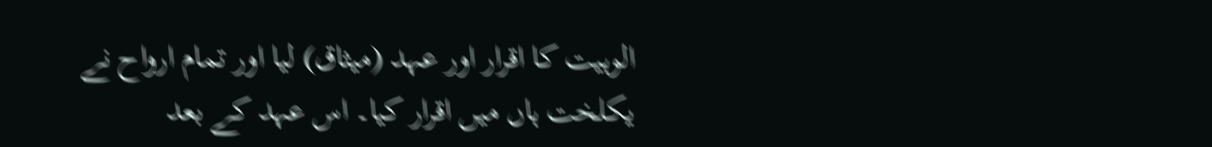الوہیت کا اقرار اور عہد (میثاق) لیا اور تمام ارواح نے یکلخت ہاں میں اقرار کیا۔ اس عہد کے بعد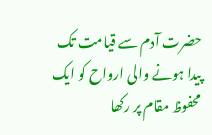حضرت آدم سے قیامت تک پیدا ہونے والی ارواح کو ایک محفوظ مقام پر رکھا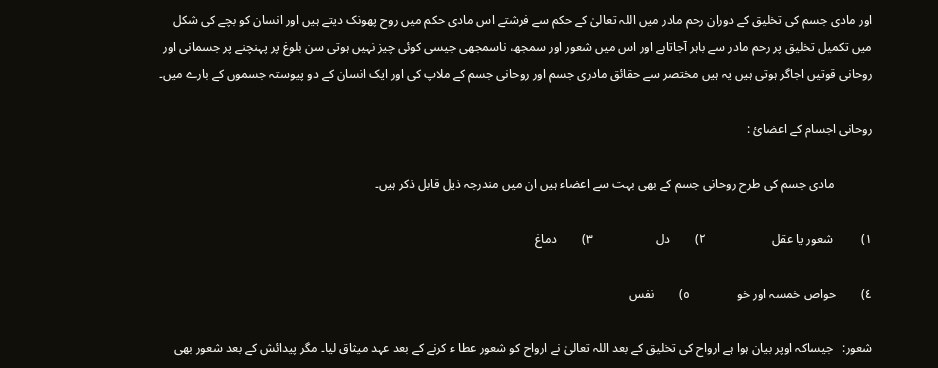اور مادی جسم کی تخلیق کے دوران رحم مادر میں اللہ تعالیٰ کے حکم سے فرشتے اس مادی حکم میں روح پھونک دیتے ہیں اور انسان کو بچے کی شکل میں تکمیل تخلیق پر رحم مادر سے باہر آجاتاہے اور اس میں شعور اور سمجھ، ناسمجھی جیسی کوئی چیز نہیں ہوتی سن بلوغ پر پہنچنے پر جسمانی اور روحانی قوتیں اجاگر ہوتی ہیں یہ ہیں مختصر سے حقائق مادری جسم اور روحانی جسم کے ملاپ کی اور ایک انسان کے دو پیوستہ جسموں کے بارے میں۔

روحانی اجسام کے اعضائ :

            مادی جسم کی طرح روحانی جسم کے بھی بہت سے اعضاء ہیں ان میں مندرجہ ذیل قابل ذکر ہیں۔

١)         شعور یا عقل                     ٢)        دل                    ٣)        دماغ

٤)        حواص خمسہ اور خو               ٥)        نفس

شعور:   جیساکہ اوپر بیان ہوا ہے ارواح کی تخلیق کے بعد اللہ تعالیٰ نے ارواح کو شعور عطا ء کرنے کے بعد عہد میثاق لیا۔ مگر پیدائش کے بعد شعور بھی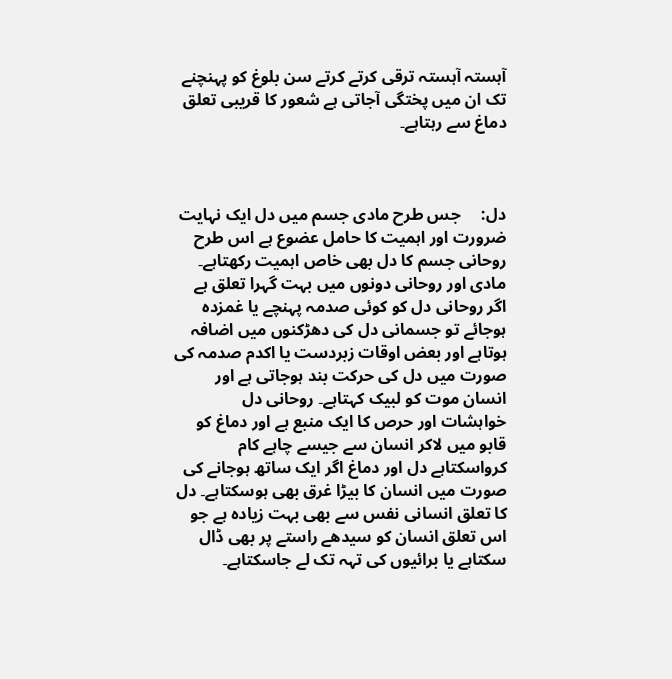آہستہ آہستہ ترقی کرتے کرتے سن بلوغ کو پہنچنے تک ان میں پختگی آجاتی ہے شعور کا قریبی تعلق دماغ سے رہتاہے۔



دل:     جس طرح مادی جسم میں دل ایک نہایت ضرورت اور اہمیت کا حامل عضوع ہے اس طرح روحانی جسم کا دل بھی خاص اہمیت رکھتاہے۔ مادی اور روحانی دونوں میں بہت گہرا تعلق ہے اگر روحانی دل کو کوئی صدمہ پہنچے یا غمزدہ ہوجائے تو جسمانی دل کی دھڑکنوں میں اضافہ ہوتاہے اور بعض اوقات زبردست یا اکدم صدمہ کی صورت میں دل کی حرکت بند ہوجاتی ہے اور انسان موت کو لبیک کہتاہے۔ روحانی دل خواہشات اور حرص کا ایک منبع ہے اور دماغ کو قابو میں لاکر انسان سے جیسے چاہے کام کرواسکتاہے دل اور دماغ اگر ایک ساتھ ہوجانے کی صورت میں انسان کا بیڑا غرق بھی ہوسکتاہے۔ دل کا تعلق انسانی نفس سے بھی بہت زیادہ ہے جو اس تعلق انسان کو سیدھے راستے پر بھی ڈال سکتاہے یا برائیوں کی تہہ تک لے جاسکتاہے۔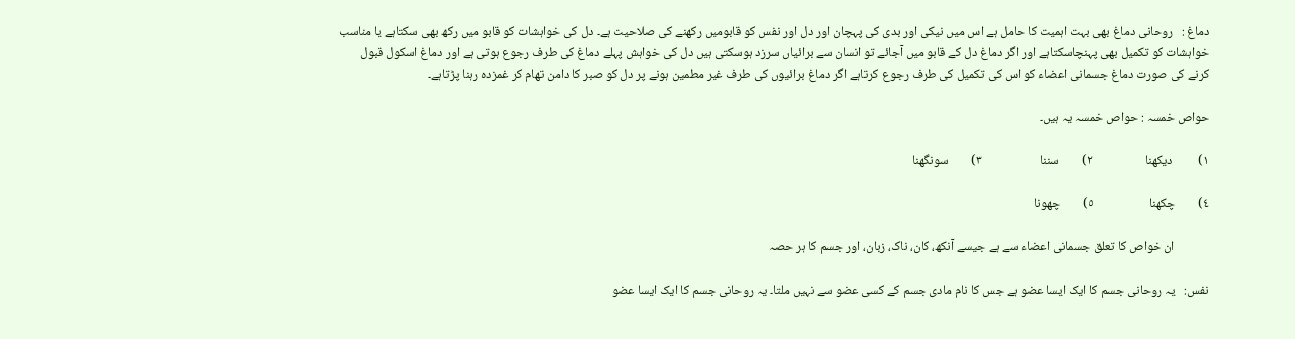دماغ :   روحانی دماغ بھی بہت اہمیت کا حامل ہے اس میں نیکی اور بدی کی پہچان اور دل اور نفس کو قابومیں رکھنے کی صلاحیت ہے۔ دل کی خواہشات کو قابو میں رکھ بھی سکتاہے یا مناسب خواہشات کو تکمیل بھی پہنچاسکتاہے اور اگر دماغ دل کے قابو میں آجائے تو انسان سے برائیاں سرزد ہوسکتی ہیں دل کی خواہش پہلے دماغ کی طرف رجوع ہوتی ہے اور دماغ اسکول قبول کرنے کی صورت دماغ جسمانی اعضاء کو اس کی تکمیل کی طرف رجوع کرتاہے اگر دماغ برائیوں کی طرف غیر مطمین ہونے پر دل کو صبر کا دامن تھام کر غمزدہ رہنا پڑتاہے۔

حواص خمسہ : حواص خمسہ یہ ہیں۔

١)         دیکھنا                  ٢)        سننا                    ٣)        سونگھنا

٤)        چکھنا                   ٥)        چھونا

            ان خواص کا تعلق جسمانی اعضاء سے ہے جیسے آنکھ، کان، ناک، زبان، اور جسم کا ہر حصہ

نفس:   یہ روحانی جسم کا ایک ایسا عضو ہے جس کا نام مادی جسم کے کسی عضو سے نہیں ملتا۔ یہ روحانی جسم کا ایک ایسا عضو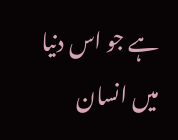ہے جو اس دنیا میں انسان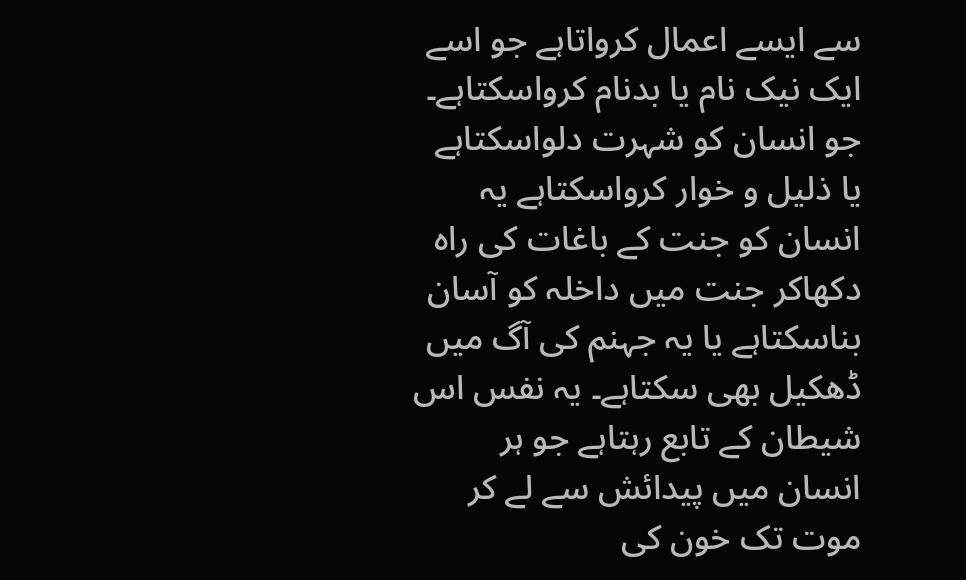سے ایسے اعمال کرواتاہے جو اسے ایک نیک نام یا بدنام کرواسکتاہے۔ جو انسان کو شہرت دلواسکتاہے یا ذلیل و خوار کرواسکتاہے یہ انسان کو جنت کے باغات کی راہ دکھاکر جنت میں داخلہ کو آسان بناسکتاہے یا یہ جہنم کی آگ میں ڈھکیل بھی سکتاہے۔ یہ نفس اس شیطان کے تابع رہتاہے جو ہر انسان میں پیدائش سے لے کر موت تک خون کی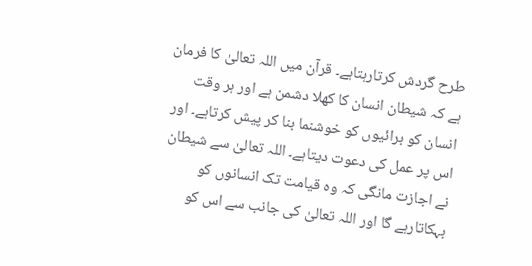طرح گردش کرتارہتاہے۔ قرآن میں اللہ تعالیٰ کا فرمان ہے کہ شیطان انسان کا کھلا دشمن ہے اور ہر وقت انسان کو برائیوں کو خوشنما بنا کر پیش کرتاہے۔ اور اس پر عمل کی دعوت دیتاہے۔ اللہ تعالیٰ سے شیطان نے اجازت مانگی کہ وہ قیامت تک انسانوں کو بہکاتارہے گا اور اللہ تعالیٰ کی جانب سے اس کو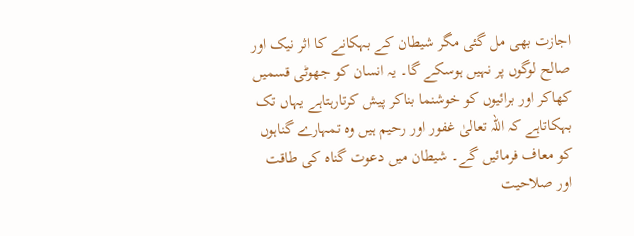اجازت بھی مل گئی مگر شیطان کے بہکانے کا اثر نیک اور صالح لوگوں پر نہیں ہوسکے گا۔ یہ انسان کو جھوٹی قسمیں کھاکر اور برائیوں کو خوشنما بناکر پیش کرتارہتاہے یہاں تک بہکاتاہے کہ اللہ تعالیٰ غفور اور رحیم ہیں وہ تمہارے گناہوں کو معاف فرمائیں گے۔ شیطان میں دعوت گناہ کی طاقت اور صلاحیت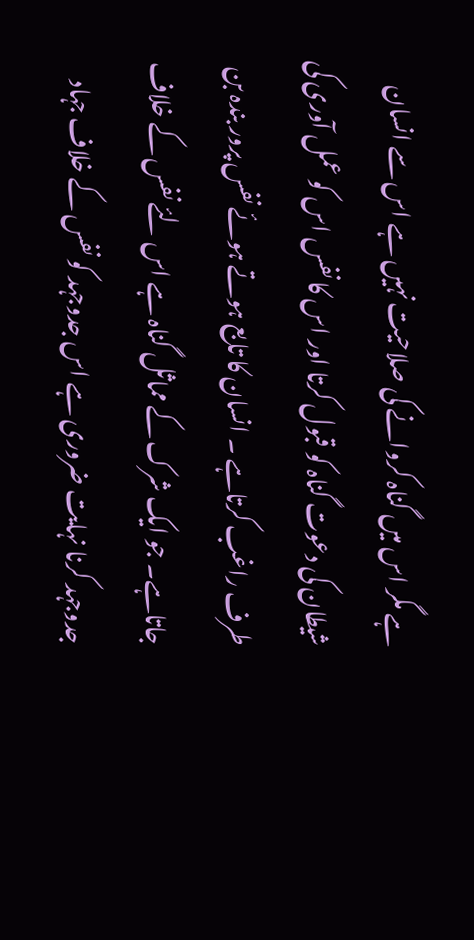ہے مگر اس میں گناہ کروانے کی صلاحیت نہیں ہے اس سے انسان شیطان کی دعوت گناہ کو قبول کرتا اور اس کا نفس اس کو عمل آوری کی طرف راغب کرتاہے ۔ انسان کا تابع ہوتے ہوئے نفس پرور بندہ بن جاتاہے۔ جو ایک شرک کے مماثل گناہ ہے اس لئے نفس کے خلاف جدوجہد کرنا نہایت ضروری ہے اس جدوجہد کو نفس کے خلاف جہاد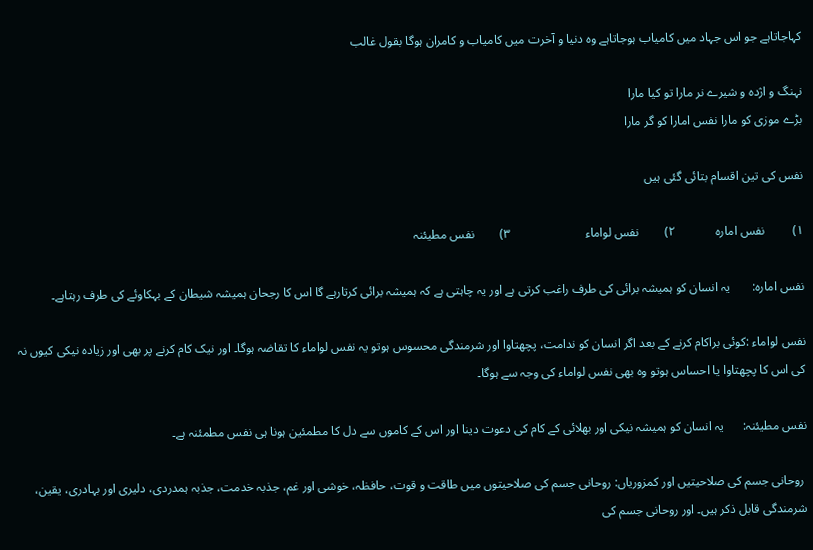کہاجاتاہے جو اس جہاد میں کامیاب ہوجاتاہے وہ دنیا و آخرت میں کامیاب و کامران ہوگا بقول غالب

نہنگ و اژدہ و شیرے نر مارا تو کیا مارا
بڑے موزی کو مارا نفس امارا کو گر مارا

نفس کی تین اقسام بتائی گئی ہیں

١)         نفس امارہ             ٢)        نفس لواماء                        ٣)        نفس مطیئنہ

نفس امارہ:       یہ انسان کو ہمیشہ برائی کی طرف راغب کرتی ہے اور یہ چاہتی ہے کہ ہمیشہ برائی کرتارہے گا اس کا رجحان ہمیشہ شیطان کے بہکاوئے کی طرف رہتاہے۔

نفس لواماء :کوئی براکام کرنے کے بعد اگر انسان کو ندامت، پچھتاوا اور شرمندگی محسوس ہوتو یہ نفس لواماء کا تقاضہ ہوگا۔ اور نیک کام کرنے پر بھی اور زیادہ نیکی کیوں نہ کی اس کا پچھتاوا یا احساس ہوتو وہ بھی نفس لواماء کی وجہ سے ہوگا۔

نفس مطیئنہ:      یہ انسان کو ہمیشہ نیکی اور بھلائی کے کام کی دعوت دینا اور اس کے کاموں سے دل کا مطمئین ہونا ہی نفس مطمئنہ ہے۔

 روحانی جسم کی صلاحیتیں اور کمزوریاں: روحانی جسم کی صلاحیتوں میں طاقت و قوت، حافظہ، خوشی اور غم، جذبہ خدمت، جذبہ ہمدردی، دلیری اور بہادری، یقین، شرمندگی قابل ذکر ہیں۔ اور روحانی جسم کی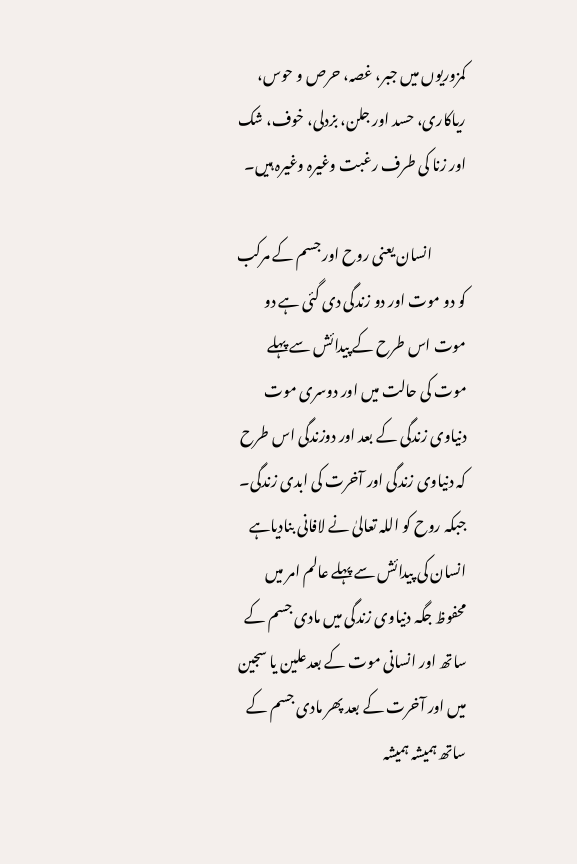کمزوریوں میں جبر، غصہ، حرص و حوس، ریاکاری، حسد اور جلن، بزدلی، خوف، شک اور زنا کی طرف رغبت وغیرہ وغیرہ ہیں۔

            انسان یعنی روح اور جسم کے مرکب کو دو موت اور دو زندگی دی گئی ہے دو موت اس طرح کے پیدائش سے پہلے موت کی حالت میں اور دوسری موت دنیاوی زندگی کے بعد اور دوزندگی اس طرح کہ دنیاوی زندگی اور آخرت کی ابدی زندگی۔ جبکہ روح کو اللہ تعالیٰ نے لافانی بنادیاہے انسان کی پیدائش سے پہلے عالم امر میں محفوظ جگہ دنیاوی زندگی میں مادی جسم کے ساتھ اور انسانی موت کے بعدعلین یا سجین میں اور آخرت کے بعد پھر مادی جسم کے ساتھ ہمیشہ ہمیشہ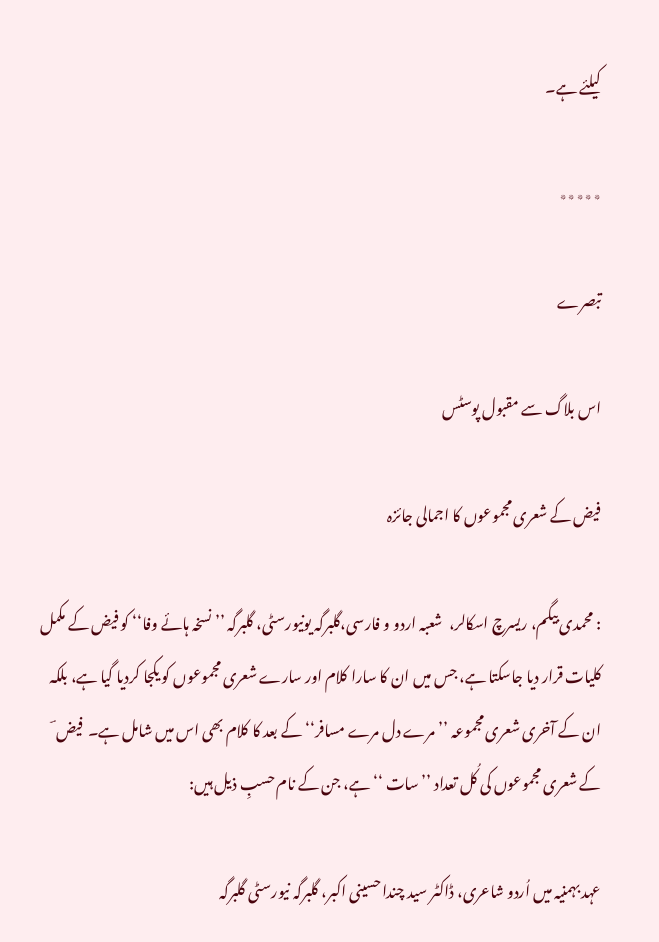کیلئے ہے۔

٭٭٭٭٭

تبصرے

اس بلاگ سے مقبول پوسٹس

فیض کے شعری مجموعوں کا اجمالی جائزہ

: محمدی بیگم، ریسرچ اسکالر،  شعبہ اردو و فارسی،گلبرگہ یونیورسٹی، گلبرگہ ’’نسخہ ہائے وفا‘‘ کو فیض کے مکمل کلیات قرار دیا جاسکتا ہے، جس میں ان کا سارا کلام اور سارے شعری مجموعوں کو یکجا کردیا گیا ہے، بلکہ ان کے آخری شعری مجموعہ ’’ مرے دل مرے مسافر‘‘ کے بعد کا کلام بھی اس میں شامل ہے۔  فیض ؔ کے شعری مجموعوں کی کُل تعداد ’’سات ‘‘ ہے، جن کے نام حسبِ ذیل ہیں:

عہد بہمنیہ میں اُردو شاعری، ڈاکٹر سید چندا حسینی اکبر، گلبرگہ نیورسٹی گلبرگہ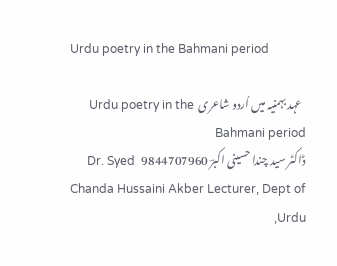Urdu poetry in the Bahmani period

  عہد بہمنیہ میں اُردو شاعری  Urdu poetry in the Bahmani period                                                                                                 ڈاکٹر سید چندا حسینی اکبرؔ 9844707960   Dr. Syed Chanda Hussaini Akber Lecturer, Dept of Urdu,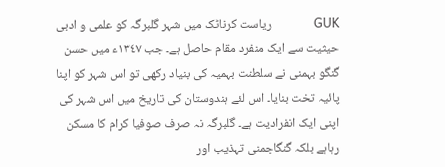GUK              ریاست کرناٹک میں شہر گلبرگہ کو علمی و ادبی حیثیت سے ایک منفرد مقام حاصل ہے۔ جب ١٣٤٧ء میں حسن گنگو بہمنی نے سلطنت بہمیہ کی بنیاد رکھی تو اس شہر کو اپنا پائیہ تخت بنایا۔ اس لئے ہندوستان کی تاریخ میں اس شہر کی اپنی ایک انفرادیت ہے۔ گلبرگہ نہ صرف صوفیا کرام کا مسکن رہاہے بلکہ گنگاجمنی تہذیب اور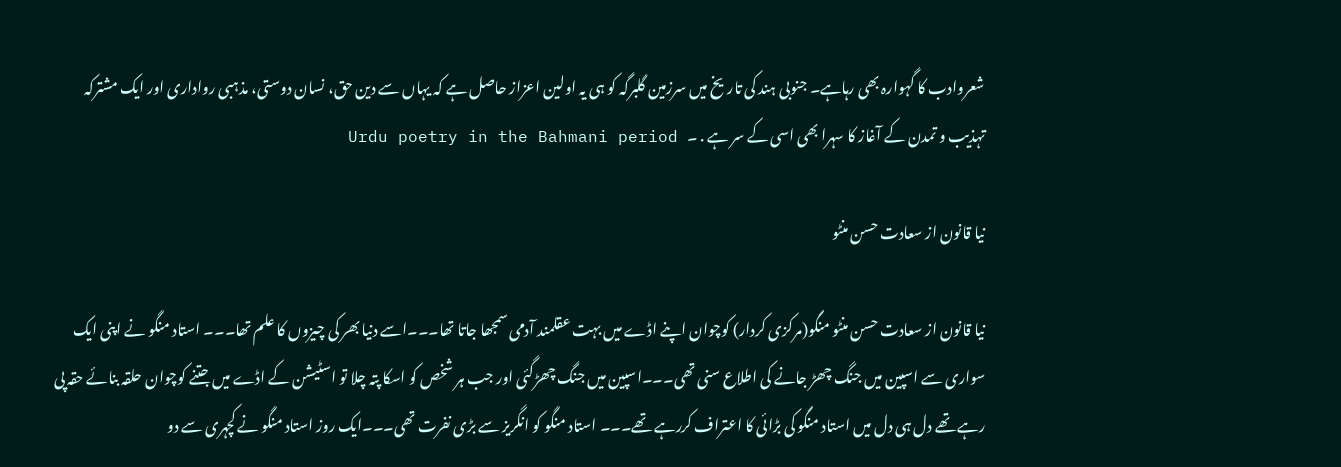شعروادب کا گہوارہ بھی رہاہے۔ جنوبی ہند کی تاریخ میں سرزمین گلبرگہ کو ہی یہ اولین اعزاز حاصل ہے کہ یہاں سے دین حق، نسان دوستی، مذہبی رواداری اور ایک مشترکہ تہذیب و تمدن کے آغاز کا سہرا بھی اسی کے سر ہے . ۔   Urdu poetry in the Bahmani period

نیا قانون از سعادت حسن منٹو

نیا قانون از سعادت حسن منٹو منگو(مرکزی کردار) کوچوان اپنے اڈے میں بہت عقلمند آدمی سمجھا جاتا تھا۔۔۔اسے دنیا بھر کی چیزوں کا علم تھا۔۔۔ استاد منگو نے اپنی ایک سواری سے اسپین میں جنگ چھڑ جانے کی اطلاع سنی تھی۔۔۔اسپین میں جنگ چھڑگئی اور جب ہر شخص کو اسکا پتہ چلا تو اسٹیشن کے اڈے میں جتنے کوچوان حلقہ بنائے حقہ پی رہے تھے دل ہی دل میں استاد منگو کی بڑائی کا اعتراف کررہے تھے۔۔۔ استاد منگو کو انگریز سے بڑی نفرت تھی۔۔۔ایک روز استاد منگو نے کچہری سے دو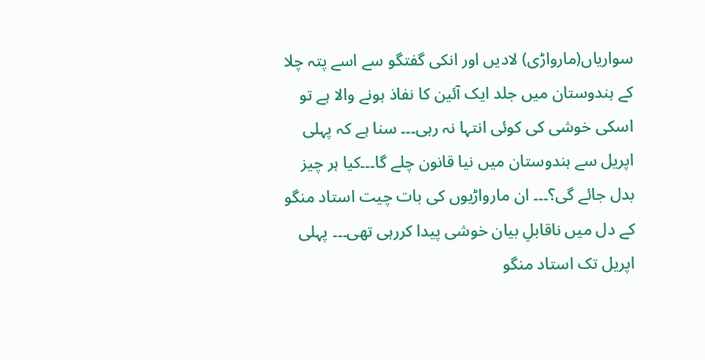سواریاں(مارواڑی) لادیں اور انکی گفتگو سے اسے پتہ چلا کے ہندوستان میں جلد ایک آئین کا نفاذ ہونے والا ہے تو اسکی خوشی کی کوئی انتہا نہ رہی۔۔۔ سنا ہے کہ پہلی اپریل سے ہندوستان میں نیا قانون چلے گا۔۔۔کیا ہر چیز بدل جائے گی؟۔۔۔ ان مارواڑیوں کی بات چیت استاد منگو کے دل میں ناقابلِ بیان خوشی پیدا کررہی تھی۔۔۔ پہلی اپریل تک استاد منگو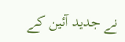نے جدید آئین کے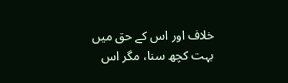خلاف اور اس کے حق میں بہت کچھ سنا، مگر اس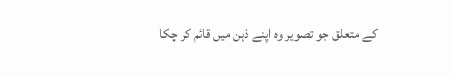کے متعلق جو تصویر وہ اپنے ذہن میں قائم کر چکا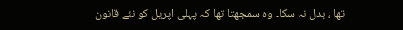تھا ، بدل نہ سکا۔ وہ سمجھتا تھا کہ پہلی اپریل کو نئے قانون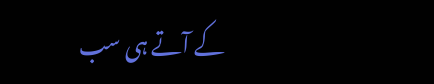کے آتے ہی سب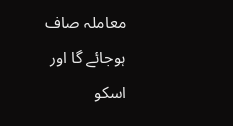معاملہ صاف ہوجائے گا اور اسکو